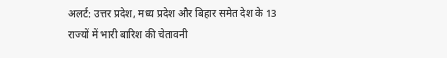अलर्ट: उत्तर प्रदेश, मध्य प्रदेश और बिहार समेत देश के 13 राज्यों में भारी बारिश की चेतावनी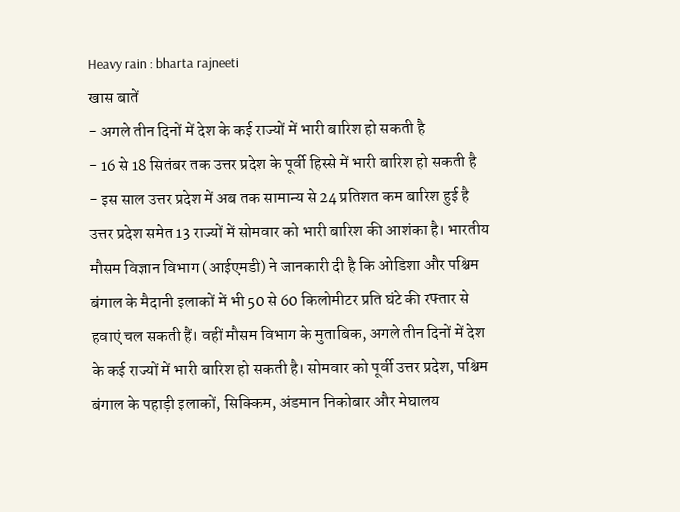Heavy rain : bharta rajneeti
खास बातें
- अगले तीन दिनों में देश के कई राज्यों में भारी बारिश हो सकती है
- 16 से 18 सितंबर तक उत्तर प्रदेश के पूर्वी हिस्से में भारी बारिश हो सकती है
- इस साल उत्तर प्रदेश में अब तक सामान्य से 24 प्रतिशत कम बारिश हुई है
उत्तर प्रदेश समेत 13 राज्यों में सोमवार को भारी बारिश की आशंका है। भारतीय मौसम विज्ञान विभाग (आईएमडी) ने जानकारी दी है कि ओडिशा और पश्चिम बंगाल के मैदानी इलाकों में भी 50 से 60 किलोमीटर प्रति घंटे की रफ्तार से हवाएं चल सकती हैं। वहीं मौसम विभाग के मुताबिक, अगले तीन दिनों में देश के कई राज्यों में भारी बारिश हो सकती है। सोमवार को पूर्वी उत्तर प्रदेश, पश्चिम बंगाल के पहाड़ी इलाकों, सिक्किम, अंडमान निकोबार और मेघालय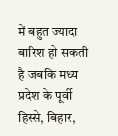में बहुत ज्यादा बारिश हो सकती है जबकि मध्य प्रदेश के पूर्वी हिस्से, बिहार,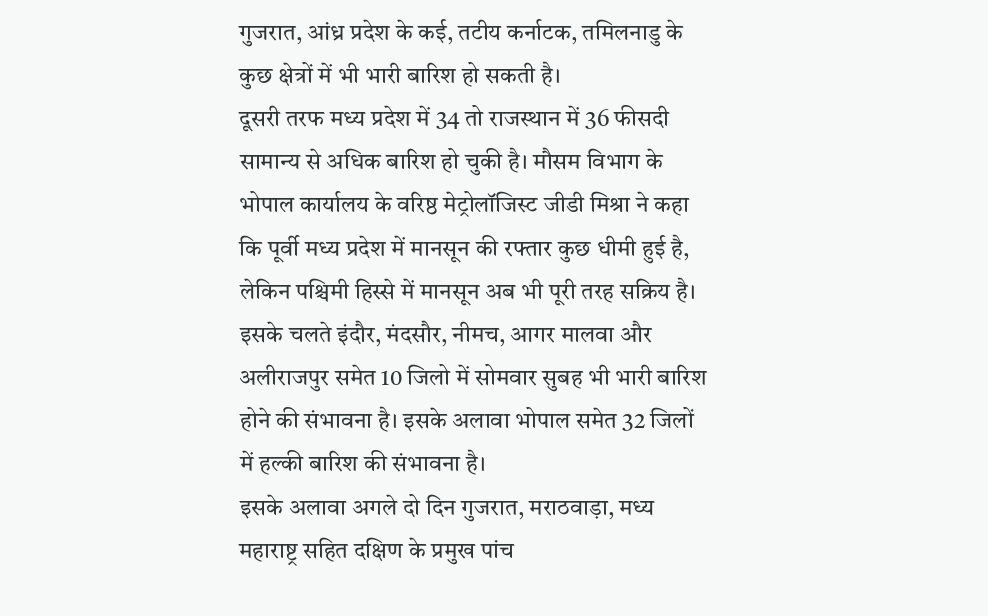गुजरात, आंध्र प्रदेश के कई, तटीय कर्नाटक, तमिलनाडु के कुछ क्षेत्रों में भी भारी बारिश हो सकती है।
दूसरी तरफ मध्य प्रदेश में 34 तो राजस्थान में 36 फीसदी सामान्य से अधिक बारिश हो चुकी है। मौसम विभाग के भोपाल कार्यालय के वरिष्ठ मेट्रोलॉजिस्ट जीडी मिश्रा ने कहा कि पूर्वी मध्य प्रदेश में मानसून की रफ्तार कुछ धीमी हुई है, लेकिन पश्चिमी हिस्से में मानसून अब भी पूरी तरह सक्रिय है। इसके चलते इंदौर, मंदसौर, नीमच, आगर मालवा और अलीराजपुर समेत 10 जिलो में सोमवार सुबह भी भारी बारिश होने की संभावना है। इसके अलावा भोपाल समेत 32 जिलों में हल्की बारिश की संभावना है।
इसके अलावा अगले दो दिन गुजरात, मराठवाड़ा, मध्य महाराष्ट्र सहित दक्षिण के प्रमुख पांच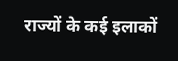राज्यों के कई इलाकों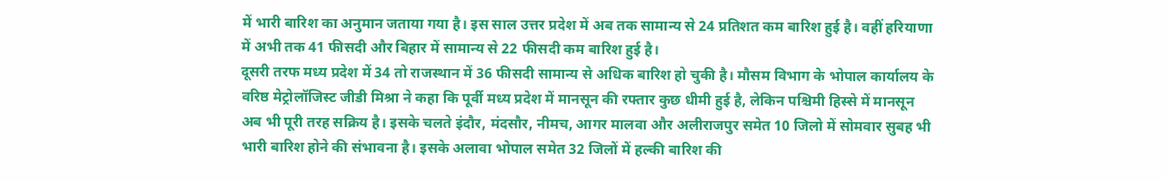में भारी बारिश का अनुमान जताया गया है। इस साल उत्तर प्रदेश में अब तक सामान्य से 24 प्रतिशत कम बारिश हुई है। वहीं हरियाणा में अभी तक 41 फीसदी और बिहार में सामान्य से 22 फीसदी कम बारिश हुई है।
दूसरी तरफ मध्य प्रदेश में 34 तो राजस्थान में 36 फीसदी सामान्य से अधिक बारिश हो चुकी है। मौसम विभाग के भोपाल कार्यालय के वरिष्ठ मेट्रोलॉजिस्ट जीडी मिश्रा ने कहा कि पूर्वी मध्य प्रदेश में मानसून की रफ्तार कुछ धीमी हुई है, लेकिन पश्चिमी हिस्से में मानसून अब भी पूरी तरह सक्रिय है। इसके चलते इंदौर, मंदसौर, नीमच, आगर मालवा और अलीराजपुर समेत 10 जिलो में सोमवार सुबह भी भारी बारिश होने की संभावना है। इसके अलावा भोपाल समेत 32 जिलों में हल्की बारिश की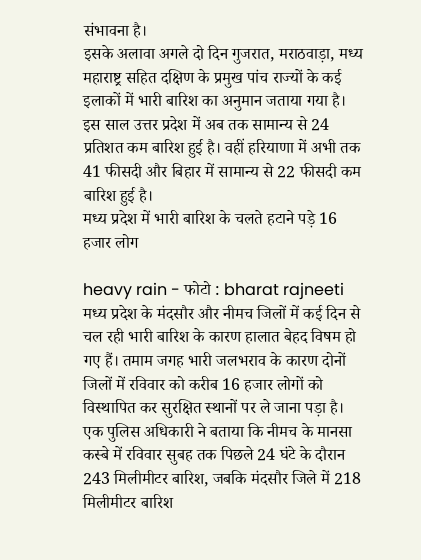संभावना है।
इसके अलावा अगले दो दिन गुजरात, मराठवाड़ा, मध्य महाराष्ट्र सहित दक्षिण के प्रमुख पांच राज्यों के कई इलाकों में भारी बारिश का अनुमान जताया गया है। इस साल उत्तर प्रदेश में अब तक सामान्य से 24 प्रतिशत कम बारिश हुई है। वहीं हरियाणा में अभी तक 41 फीसदी और बिहार में सामान्य से 22 फीसदी कम बारिश हुई है।
मध्य प्रदेश में भारी बारिश के चलते हटाने पड़े 16 हजार लोग

heavy rain - फोटो : bharat rajneeti
मध्य प्रदेश के मंदसौर और नीमच जिलों में कई दिन से चल रही भारी बारिश के कारण हालात बेहद विषम हो गए हैं। तमाम जगह भारी जलभराव के कारण दोनों जिलों में रविवार को करीब 16 हजार लोगों को विस्थापित कर सुरक्षित स्थानों पर ले जाना पड़ा है। एक पुलिस अधिकारी ने बताया कि नीमच के मानसा कस्बे में रविवार सुबह तक पिछले 24 घंटे के दौरान 243 मिलीमीटर बारिश, जबकि मंदसौर जिले में 218 मिलीमीटर बारिश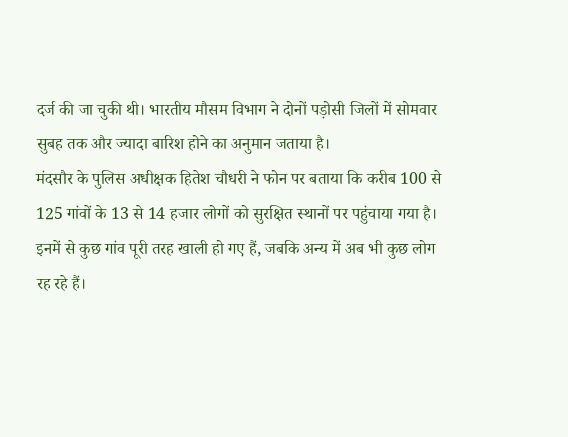दर्ज की जा चुकी थी। भारतीय मौसम विभाग ने दोनों पड़ोसी जिलों में सोमवार सुबह तक और ज्यादा बारिश होने का अनुमान जताया है।
मंदसौर के पुलिस अधीक्षक हितेश चौधरी ने फोन पर बताया कि करीब 100 से 125 गांवों के 13 से 14 हजार लोगों को सुरक्षित स्थानों पर पहुंचाया गया है। इनमें से कुछ गांव पूरी तरह खाली हो गए हैं, जबकि अन्य में अब भी कुछ लोग रह रहे हैं।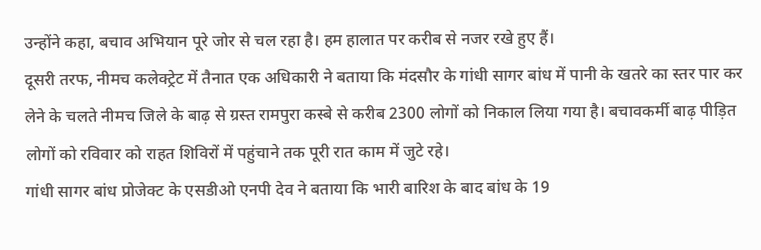उन्होंने कहा, बचाव अभियान पूरे जोर से चल रहा है। हम हालात पर करीब से नजर रखे हुए हैं।
दूसरी तरफ, नीमच कलेक्ट्रेट में तैनात एक अधिकारी ने बताया कि मंदसौर के गांधी सागर बांध में पानी के खतरे का स्तर पार कर लेने के चलते नीमच जिले के बाढ़ से ग्रस्त रामपुरा कस्बे से करीब 2300 लोगों को निकाल लिया गया है। बचावकर्मी बाढ़ पीड़ित लोगों को रविवार को राहत शिविरों में पहुंचाने तक पूरी रात काम में जुटे रहे।
गांधी सागर बांध प्रोजेक्ट के एसडीओ एनपी देव ने बताया कि भारी बारिश के बाद बांध के 19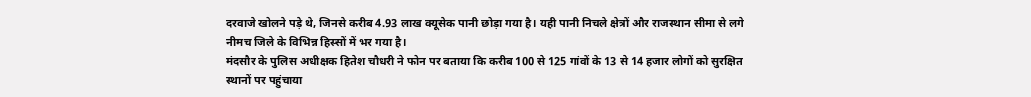दरवाजे खोलने पड़े थे, जिनसे करीब 4.93 लाख क्यूसेक पानी छोड़ा गया है। यही पानी निचले क्षेत्रों और राजस्थान सीमा से लगे नीमच जिले के विभिन्न हिस्सों में भर गया है।
मंदसौर के पुलिस अधीक्षक हितेश चौधरी ने फोन पर बताया कि करीब 100 से 125 गांवों के 13 से 14 हजार लोगों को सुरक्षित स्थानों पर पहुंचाया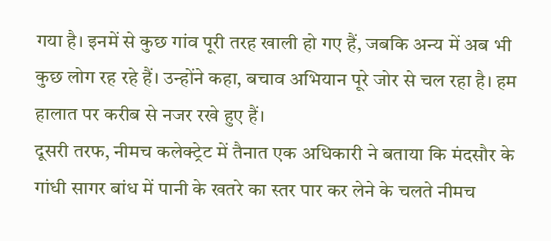गया है। इनमें से कुछ गांव पूरी तरह खाली हो गए हैं, जबकि अन्य में अब भी कुछ लोग रह रहे हैं। उन्होंने कहा, बचाव अभियान पूरे जोर से चल रहा है। हम हालात पर करीब से नजर रखे हुए हैं।
दूसरी तरफ, नीमच कलेक्ट्रेट में तैनात एक अधिकारी ने बताया कि मंदसौर के गांधी सागर बांध में पानी के खतरे का स्तर पार कर लेने के चलते नीमच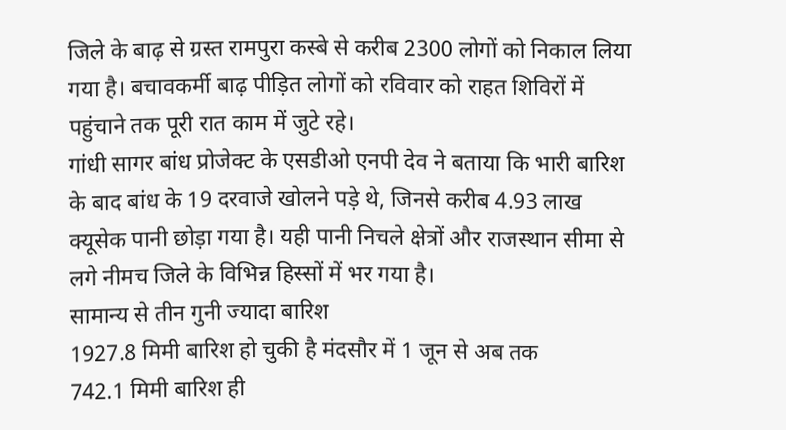जिले के बाढ़ से ग्रस्त रामपुरा कस्बे से करीब 2300 लोगों को निकाल लिया गया है। बचावकर्मी बाढ़ पीड़ित लोगों को रविवार को राहत शिविरों में पहुंचाने तक पूरी रात काम में जुटे रहे।
गांधी सागर बांध प्रोजेक्ट के एसडीओ एनपी देव ने बताया कि भारी बारिश के बाद बांध के 19 दरवाजे खोलने पड़े थे, जिनसे करीब 4.93 लाख क्यूसेक पानी छोड़ा गया है। यही पानी निचले क्षेत्रों और राजस्थान सीमा से लगे नीमच जिले के विभिन्न हिस्सों में भर गया है।
सामान्य से तीन गुनी ज्यादा बारिश
1927.8 मिमी बारिश हो चुकी है मंदसौर में 1 जून से अब तक
742.1 मिमी बारिश ही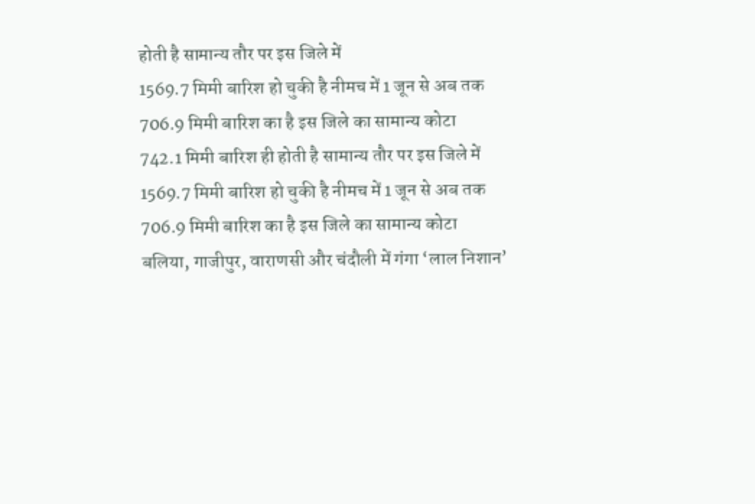होती है सामान्य तौर पर इस जिले में
1569.7 मिमी बारिश हो चुकी है नीमच में 1 जून से अब तक
706.9 मिमी बारिश का है इस जिले का सामान्य कोटा
742.1 मिमी बारिश ही होती है सामान्य तौर पर इस जिले में
1569.7 मिमी बारिश हो चुकी है नीमच में 1 जून से अब तक
706.9 मिमी बारिश का है इस जिले का सामान्य कोटा
बलिया, गाजीपुर, वाराणसी और चंदौली में गंगा ‘लाल निशान’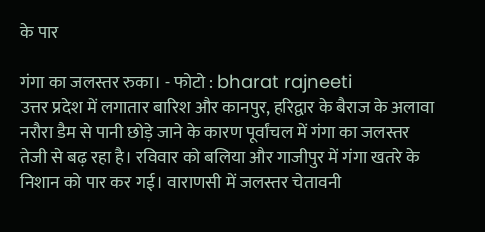के पार

गंगा का जलस्तर रुका। - फोटो : bharat rajneeti
उत्तर प्रदेश में लगातार बारिश और कानपुर, हरिद्वार के बैराज के अलावा नरौरा डैम से पानी छोड़े जाने के कारण पूर्वांचल में गंगा का जलस्तर तेजी से बढ़ रहा है। रविवार को बलिया और गाजीपुर में गंगा खतरे के निशान को पार कर गई। वाराणसी में जलस्तर चेतावनी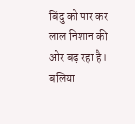बिंदु को पार कर लाल निशान की ओर बढ़ रहा है। बलिया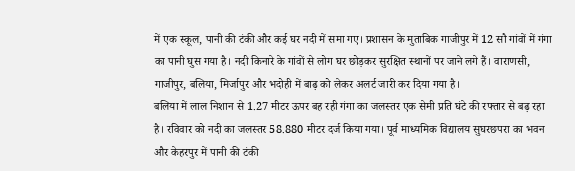में एक स्कूल, पानी की टंकी और कई घर नदी में समा गए। प्रशासन के मुताबिक गाजीपुर में 12 सौ गांवों में गंगा का पानी घुस गया है। नदी किनारे के गांवों से लोग घर छोड़कर सुरक्षित स्थानों पर जाने लगे हैं। वाराणसी, गाजीपुर, बलिया, मिर्जापुर और भदोही में बाढ़ को लेकर अलर्ट जारी कर दिया गया है।
बलिया में लाल निशान से 1.27 मीटर ऊपर बह रही गंगा का जलस्तर एक सेमी प्रति घंटे की रफ्तार से बढ़ रहा है। रविवार को नदी का जलस्तर 58.880 मीटर दर्ज किया गया। पूर्व माध्यमिक विद्यालय सुघरछपरा का भवन और केहरपुर में पानी की टंकी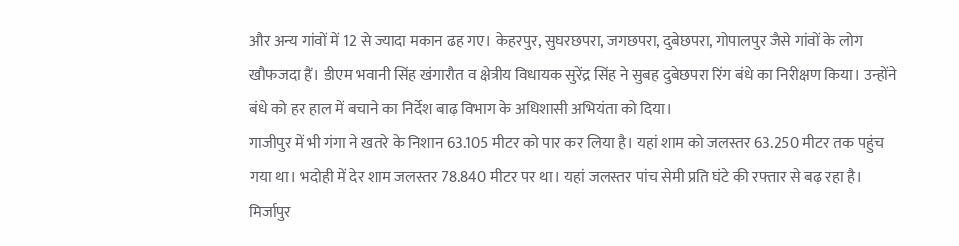और अन्य गांवों में 12 से ज्यादा मकान ढह गए। केहरपुर, सुघरछपरा, जगछपरा, दुबेछपरा, गोपालपुर जैसे गांवों के लोग खौफजदा हैं। डीएम भवानी सिंह खंगारौत व क्षेत्रीय विधायक सुरेंद्र सिंह ने सुबह दुबेछपरा रिंग बंधे का निरीक्षण किया। उन्होंने बंधे को हर हाल में बचाने का निर्देश बाढ़ विभाग के अधिशासी अभियंता को दिया।
गाजीपुर में भी गंगा ने खतरे के निशान 63.105 मीटर को पार कर लिया है। यहां शाम को जलस्तर 63.250 मीटर तक पहुंच गया था। भदोही में देर शाम जलस्तर 78.840 मीटर पर था। यहां जलस्तर पांच सेमी प्रति घंटे की रफ्तार से बढ़ रहा है। मिर्जापुर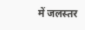में जलस्तर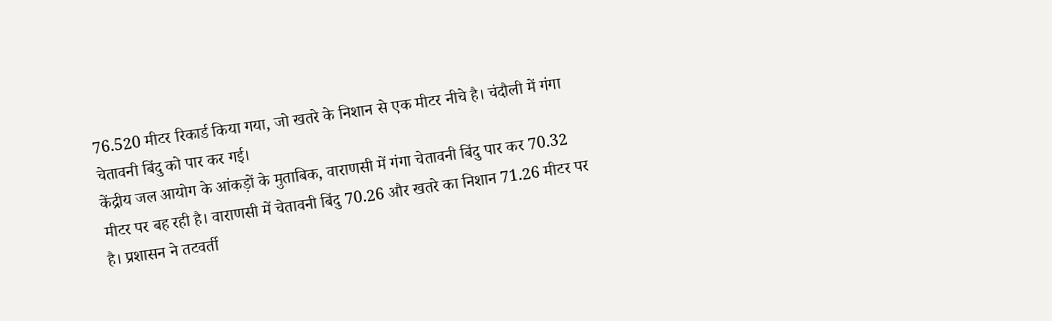76.520 मीटर रिकार्ड किया गया, जो खतरे के निशान से एक मीटर नीचे है। चंदौली में गंगा चेतावनी बिंदु को पार कर गई।
केंद्रीय जल आयोग के आंकड़ों के मुताबिक, वाराणसी में गंगा चेतावनी बिंदु पार कर 70.32 मीटर पर बह रही है। वाराणसी में चेतावनी बिंदु 70.26 और खतरे का निशान 71.26 मीटर पर है। प्रशासन ने तटवर्ती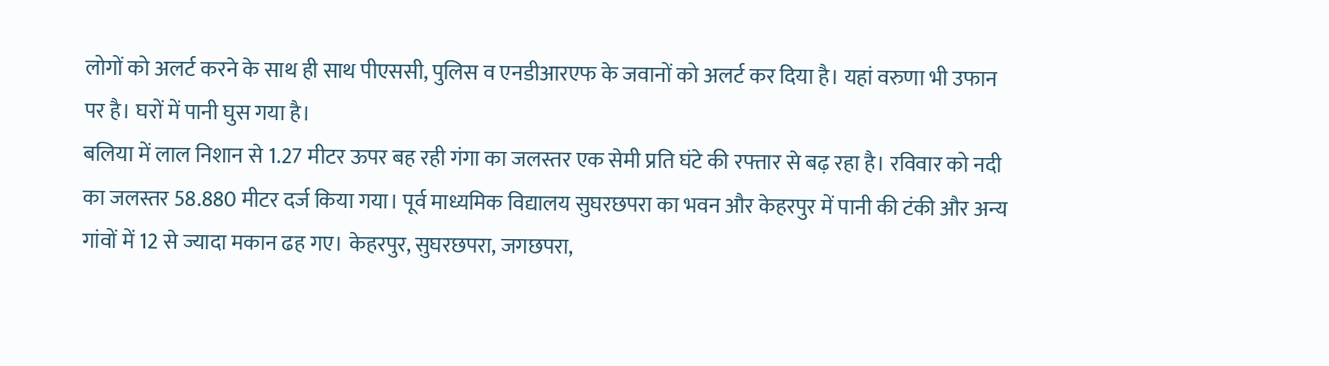लोगों को अलर्ट करने के साथ ही साथ पीएससी, पुलिस व एनडीआरएफ के जवानों को अलर्ट कर दिया है। यहां वरुणा भी उफान पर है। घरों में पानी घुस गया है।
बलिया में लाल निशान से 1.27 मीटर ऊपर बह रही गंगा का जलस्तर एक सेमी प्रति घंटे की रफ्तार से बढ़ रहा है। रविवार को नदी का जलस्तर 58.880 मीटर दर्ज किया गया। पूर्व माध्यमिक विद्यालय सुघरछपरा का भवन और केहरपुर में पानी की टंकी और अन्य गांवों में 12 से ज्यादा मकान ढह गए। केहरपुर, सुघरछपरा, जगछपरा,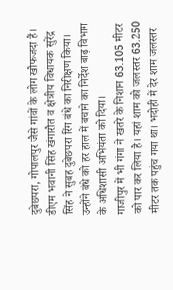दुबेछपरा, गोपालपुर जैसे गांवों के लोग खौफजदा हैं। डीएम भवानी सिंह खंगारौत व क्षेत्रीय विधायक सुरेंद्र सिंह ने सुबह दुबेछपरा रिंग बंधे का निरीक्षण किया। उन्होंने बंधे को हर हाल में बचाने का निर्देश बाढ़ विभाग के अधिशासी अभियंता को दिया।
गाजीपुर में भी गंगा ने खतरे के निशान 63.105 मीटर को पार कर लिया है। यहां शाम को जलस्तर 63.250 मीटर तक पहुंच गया था। भदोही में देर शाम जलस्तर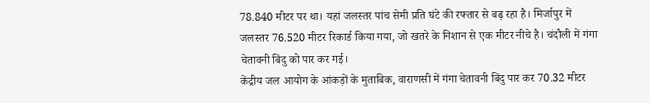78.840 मीटर पर था। यहां जलस्तर पांच सेमी प्रति घंटे की रफ्तार से बढ़ रहा है। मिर्जापुर में जलस्तर 76.520 मीटर रिकार्ड किया गया, जो खतरे के निशान से एक मीटर नीचे है। चंदौली में गंगा चेतावनी बिंदु को पार कर गई।
केंद्रीय जल आयोग के आंकड़ों के मुताबिक, वाराणसी में गंगा चेतावनी बिंदु पार कर 70.32 मीटर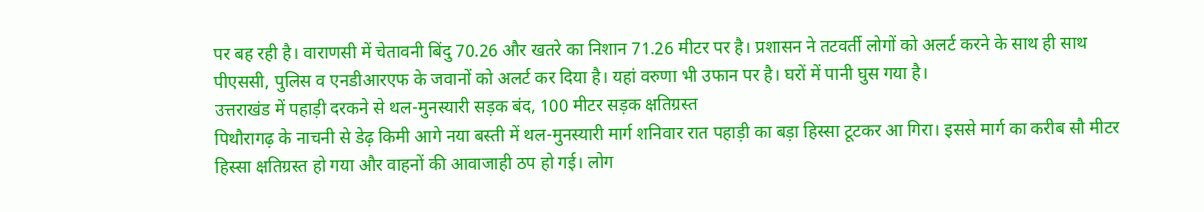पर बह रही है। वाराणसी में चेतावनी बिंदु 70.26 और खतरे का निशान 71.26 मीटर पर है। प्रशासन ने तटवर्ती लोगों को अलर्ट करने के साथ ही साथ पीएससी, पुलिस व एनडीआरएफ के जवानों को अलर्ट कर दिया है। यहां वरुणा भी उफान पर है। घरों में पानी घुस गया है।
उत्तराखंड में पहाड़ी दरकने से थल-मुनस्यारी सड़क बंद, 100 मीटर सड़क क्षतिग्रस्त
पिथौरागढ़ के नाचनी से डेढ़ किमी आगे नया बस्ती में थल-मुनस्यारी मार्ग शनिवार रात पहाड़ी का बड़ा हिस्सा टूटकर आ गिरा। इससे मार्ग का करीब सौ मीटर हिस्सा क्षतिग्रस्त हो गया और वाहनों की आवाजाही ठप हो गई। लोग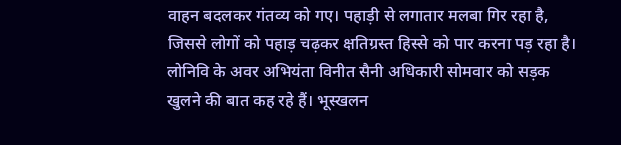वाहन बदलकर गंतव्य को गए। पहाड़ी से लगातार मलबा गिर रहा है, जिससे लोगों को पहाड़ चढ़कर क्षतिग्रस्त हिस्से को पार करना पड़ रहा है।
लोनिवि के अवर अभियंता विनीत सैनी अधिकारी सोमवार को सड़क खुलने की बात कह रहे हैं। भूस्खलन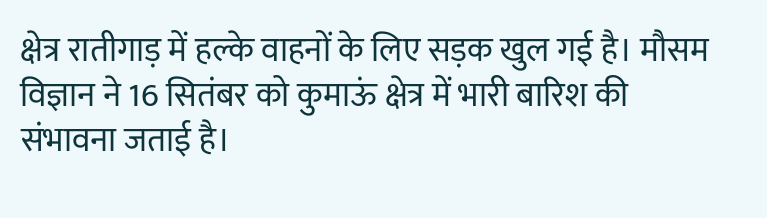क्षेत्र रातीगाड़ में हल्के वाहनों के लिए सड़क खुल गई है। मौसम विज्ञान ने 16 सितंबर को कुमाऊं क्षेत्र में भारी बारिश की संभावना जताई है।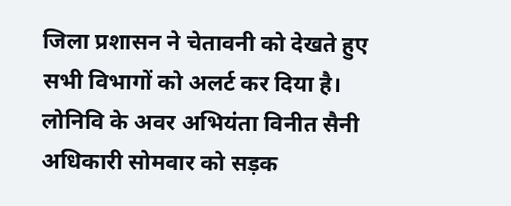जिला प्रशासन ने चेतावनी को देखते हुए सभी विभागों को अलर्ट कर दिया है।
लोनिवि के अवर अभियंता विनीत सैनी अधिकारी सोमवार को सड़क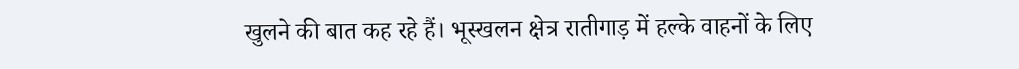खुलने की बात कह रहे हैं। भूस्खलन क्षेत्र रातीगाड़ में हल्के वाहनों के लिए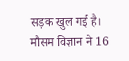सड़क खुल गई है। मौसम विज्ञान ने 16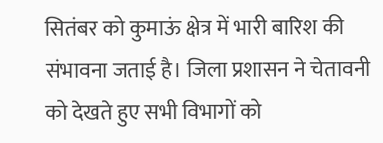सितंबर को कुमाऊं क्षेत्र में भारी बारिश की संभावना जताई है। जिला प्रशासन ने चेतावनी को देखते हुए सभी विभागों को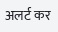अलर्ट कर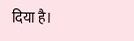दिया है।